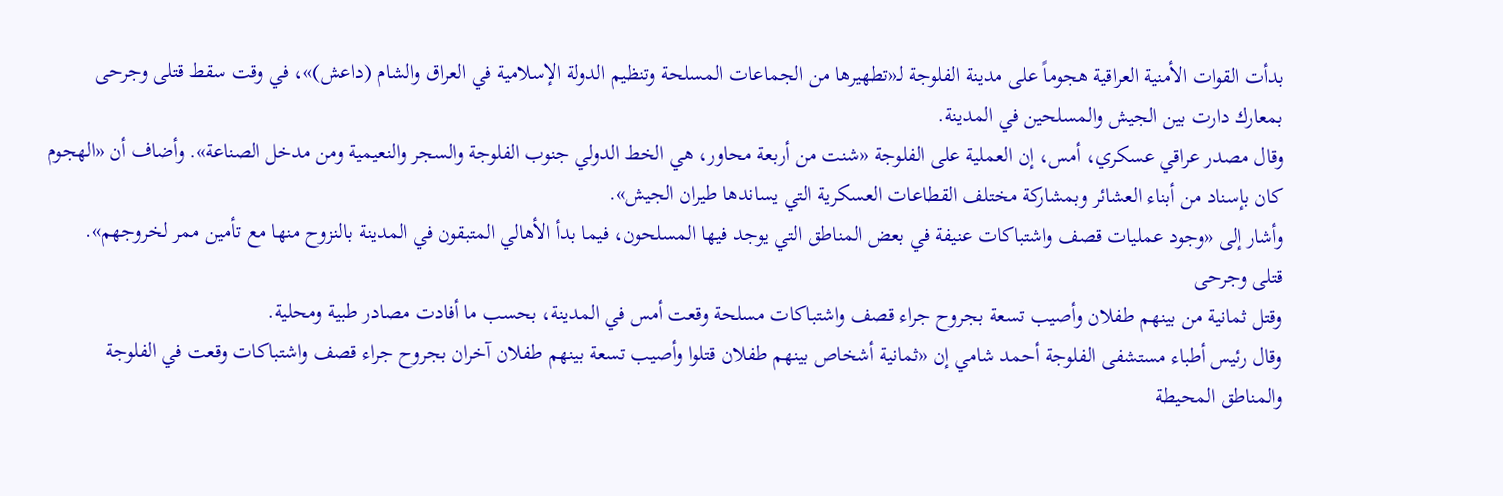بدأت القوات الأمنية العراقية هجوماً على مدينة الفلوجة لـ«تطهيرها من الجماعات المسلحة وتنظيم الدولة الإسلامية في العراق والشام (داعش)»، في وقت سقط قتلى وجرحى بمعارك دارت بين الجيش والمسلحين في المدينة.
وقال مصدر عراقي عسكري، أمس، إن العملية على الفلوجة «شنت من أربعة محاور، هي الخط الدولي جنوب الفلوجة والسجر والنعيمية ومن مدخل الصناعة». وأضاف أن «الهجوم كان بإسناد من أبناء العشائر وبمشاركة مختلف القطاعات العسكرية التي يساندها طيران الجيش».
وأشار إلى «وجود عمليات قصف واشتباكات عنيفة في بعض المناطق التي يوجد فيها المسلحون، فيما بدأ الأهالي المتبقون في المدينة بالنزوح منها مع تأمين ممر لخروجهم».
قتلى وجرحى
وقتل ثمانية من بينهم طفلان وأصيب تسعة بجروح جراء قصف واشتباكات مسلحة وقعت أمس في المدينة، بحسب ما أفادت مصادر طبية ومحلية.
وقال رئيس أطباء مستشفى الفلوجة أحمد شامي إن «ثمانية أشخاص بينهم طفلان قتلوا وأصيب تسعة بينهم طفلان آخران بجروح جراء قصف واشتباكات وقعت في الفلوجة والمناطق المحيطة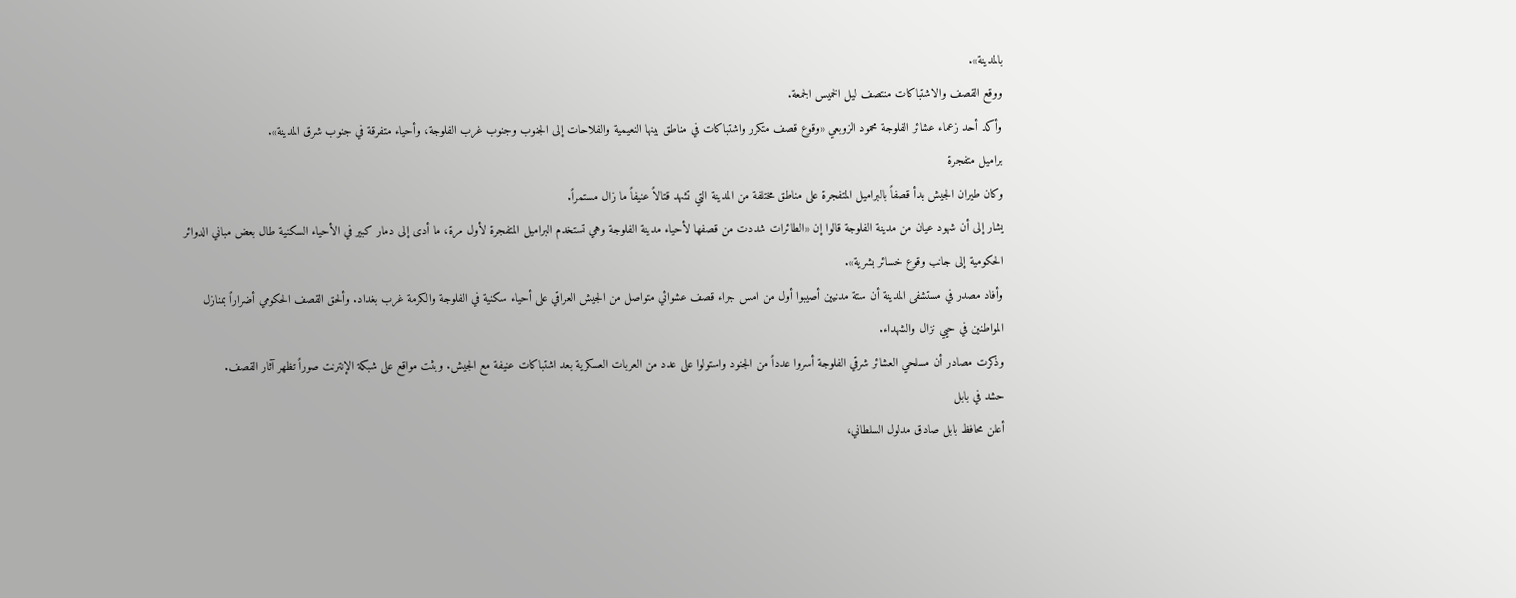بالمدينة».
ووقع القصف والاشتباكات منتصف ليل الخميس الجمعة.
وأكد أحد زعماء عشائر الفلوجة محمود الزوبعي «وقوع قصف متكرر واشتباكات في مناطق بينها النعيمية والفلاحات إلى الجنوب وجنوب غرب الفلوجة، وأحياء متفرقة في جنوب شرق المدينة».
براميل متفجرة
وكان طيران الجيش بدأ قصفاً بالبراميل المتفجرة على مناطق مختلفة من المدينة التي تشهد قتالاً عنيفاً ما زال مستمراً.
يشار إلى أن شهود عيان من مدينة الفلوجة قالوا إن «الطائرات شددت من قصفها لأحياء مدينة الفلوجة وهي تستخدم البراميل المتفجرة لأول مرة، ما أدى إلى دمار كبير في الأحياء السكنية طال بعض مباني الدوائر الحكومية إلى جانب وقوع خسائر بشرية».
وأفاد مصدر في مستشفى المدينة أن ستة مدنيين أصيبوا أول من امس جراء قصف عشوائي متواصل من الجيش العراقي على أحياء سكنية في الفلوجة والكرمة غرب بغداد. وألحق القصف الحكومي أضراراً بمنازل المواطنين في حيي نزال والشهداء.
وذكرت مصادر أن مسلحي العشائر شرقي الفلوجة أسروا عدداً من الجنود واستولوا على عدد من العربات العسكرية بعد اشتباكات عنيفة مع الجيش. وبثت مواقع على شبكة الإنترنت صوراً تظهر آثار القصف.
حشد في بابل
أعلن محافظ بابل صادق مدلول السلطاني،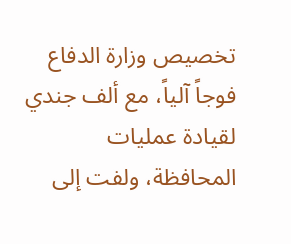تخصيص وزارة الدفاع فوجاً آلياً، مع ألف جندي لقيادة عمليات المحافظة، ولفت إلى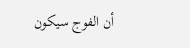أن الفوج سيكون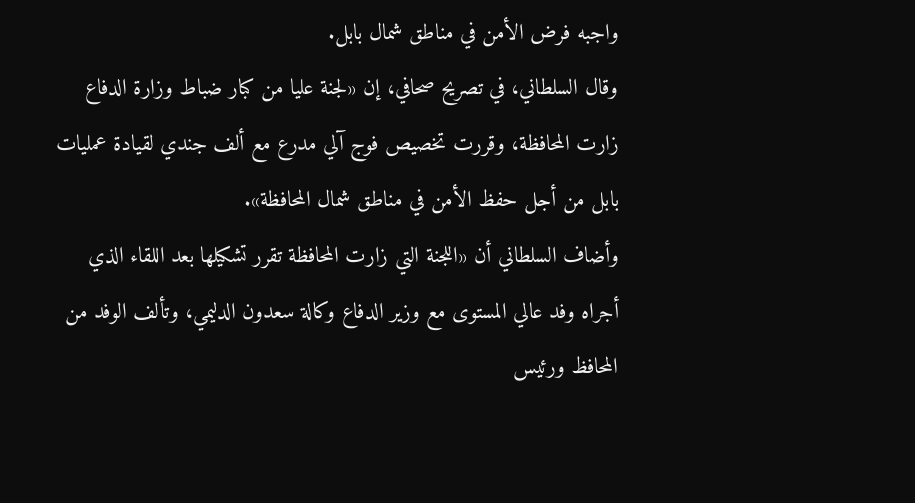واجبه فرض الأمن في مناطق شمال بابل.
وقال السلطاني، في تصريح صحافي، إن «لجنة عليا من كبار ضباط وزارة الدفاع زارت المحافظة، وقررت تخصيص فوج آلي مدرع مع ألف جندي لقيادة عمليات بابل من أجل حفظ الأمن في مناطق شمال المحافظة».
وأضاف السلطاني أن «اللجنة التي زارت المحافظة تقرر تشكيلها بعد اللقاء الذي أجراه وفد عالي المستوى مع وزير الدفاع وكالة سعدون الدليمي، وتألف الوفد من المحافظ ورئيس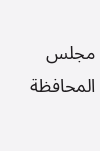مجلس المحافظة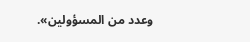وعدد من المسؤولين».